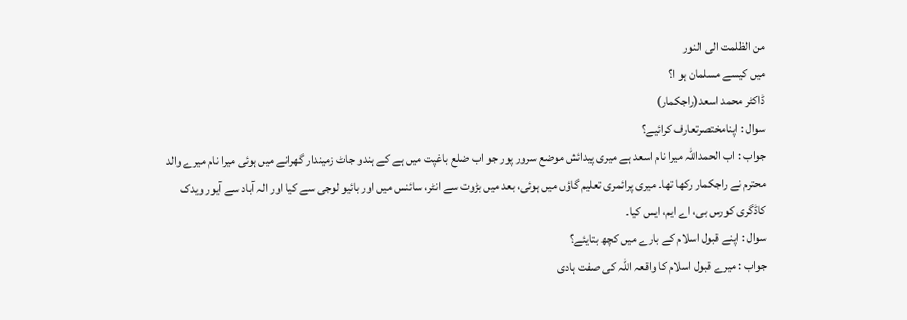من الظلمت الی النور
میں کیسے مسلمان ہو ا؟
ڈاکٹر محمد اسعد(راجکمار)
سوال : اپنامختصرتعارف کرائیے؟
جواب : اب الحمداللہ میرا نام اسعد ہے میری پیدائش موضع سرور پور جو اب ضلع باغپت میں ہے کے ہندو جاٹ زمیندار گھرانے میں ہوئی میرا نام میرے والد محترم نے راجکمار رکھا تھا۔ میری پرائمری تعلیم گاؤں میں ہوئی، بعد میں بڑوت سے انٹر، سائنس میں اور بائیو لوجی سے کیا اور الہ آباد سے آیور ویدک کاڈگری کورس بی، اے ایم، ایس کیا۔
سوال : اپنے قبول اسلام کے بارے میں کچھ بتایئے؟
جواب : میرے قبول اسلام کا واقعہ اللہ کی صفت ہادی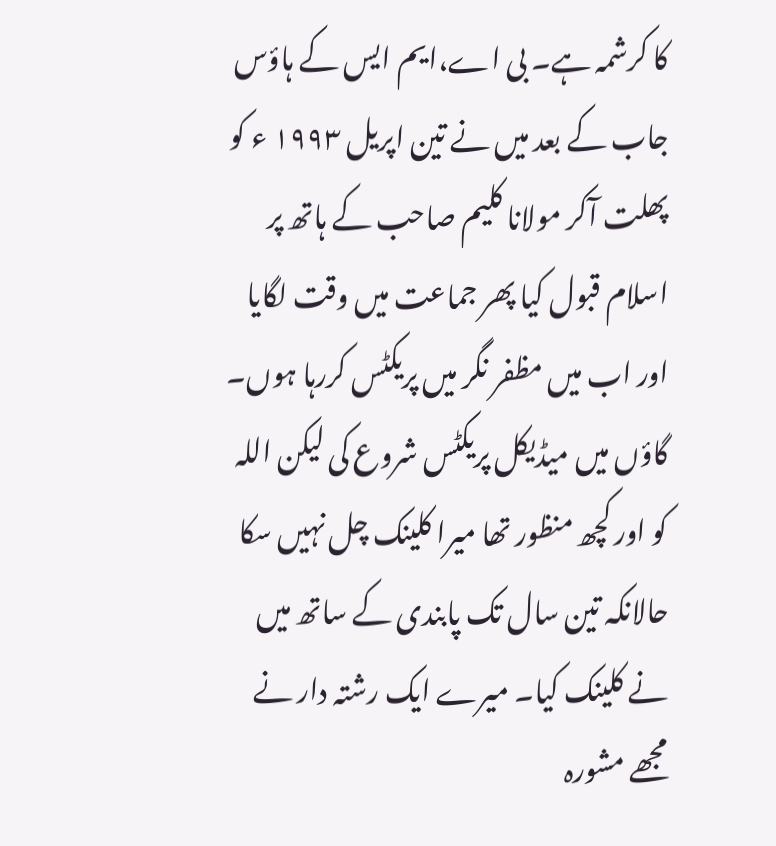کا کرشمہ ہے۔ بی اے،ایم ایس کے ہاؤس جاب کے بعد میں نے تین اپریل ۱۹۹۳ ء کو پھلت آکر مولانا کلیم صاحب کے ہاتھ پر اسلام قبول کیا پھر جماعت میں وقت لگایا اور اب میں مظفر نگر میں پریکٹس کررہا ہوں۔ گاؤں میں میڈیکل پریکٹس شروع کی لیکن اللہ کو اور کچھ منظور تھا میرا کلینک چل نہیں سکا حالانکہ تین سال تک پابندی کے ساتھ میں نے کلینک کیا۔ میرے ایک رشتہ دار نے مجھے مشورہ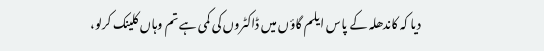دیا کہ کاندھلہ کے پاس ایلم گاؤں میں ڈاکٹروں کی کمی ہے تم وہاں کلینک کرلو،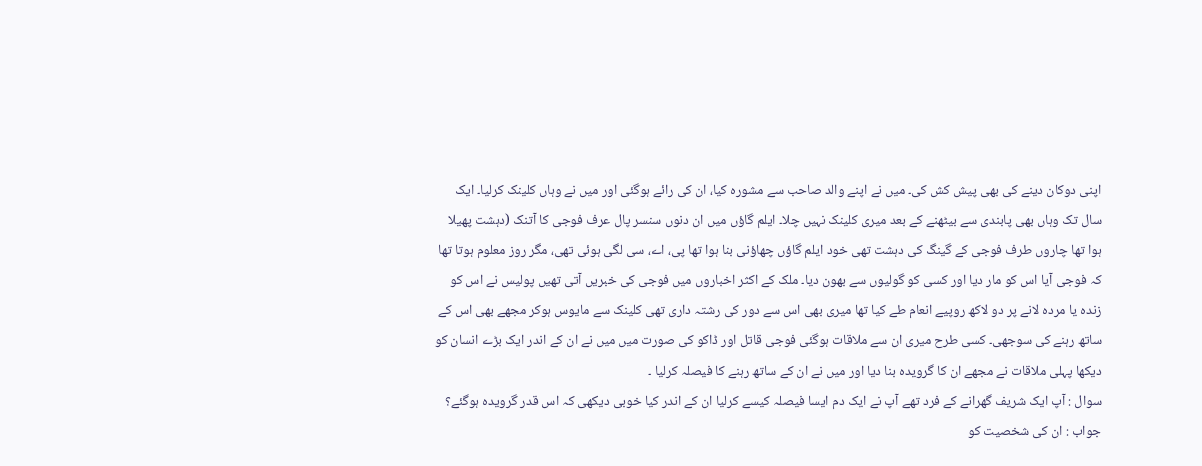اپنی دوکان دینے کی بھی پیش کش کی۔ میں نے اپنے والد صاحب سے مشورہ کیا، ان کی رائے ہوگئی اور میں نے وہاں کلینک کرلیا۔ ایک سال تک وہاں بھی پابندی سے بیٹھنے کے بعد میری کلینک نہیں چلا۔ ایلم گاؤں میں ان دنوں سنسر پال عرف فوجی کا آتنک (دہشت پھیلا ہوا تھا چاروں طرف فوجی کے گینگ کی دہشت تھی خود ایلم گاؤں چھاؤنی بنا ہوا تھا پی، اے، سی لگی ہوئی تھی، مگر روز معلوم ہوتا تھا کہ فوجی آیا اس کو مار دیا اور کسی کو گولیوں سے بھون دیا۔ ملک کے اکثر اخباروں میں فوجی کی خبریں آتی تھیں پولیس نے اس کو زندہ یا مردہ لانے پر دو لاکھ روپیے انعام طے کیا تھا میری بھی اس سے دور کی رشتہ داری تھی کلینک سے مایوس ہوکر مجھے بھی اس کے ساتھ رہنے کی سوجھی۔ کسی طرح میری ان سے ملاقات ہوگئی فوجی قاتل اور ڈاکو کی صورت میں میں نے ان کے اندر ایک بڑے انسان کو دیکھا پہلی ملاقات نے مجھے ان کا گرویدہ بنا دیا اور میں نے ان کے ساتھ رہنے کا فیصلہ کرلیا ۔
سوال : آپ ایک شریف گھرانے کے فرد تھے آپ نے ایک دم ایسا فیصلہ کیسے کرلیا ان کے اندر کیا خوبی دیکھی کہ اس قدر گرویدہ ہوگئے؟
جواب : ان کی شخصیت کو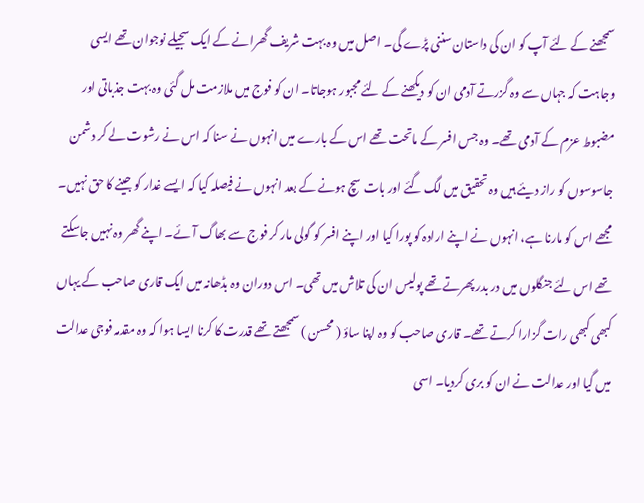سمجھنے کے لئے آپ کو ان کی داستان سننی پڑے گی۔ اصل میں وہ بہت شریف گھرانے کے ایک سجیلے نوجوان تھے ایسی وجاہت کہ جہاں سے وہ گزرتے آدمی ان کو دیکھنے کے لئے مجبور ہوجاتا۔ ان کو فوج میں ملازمت مل گئی وہ بہت جذباتی اور مضبوط عزم کے آدمی تھے۔ وہ جس افسر کے ماتحت تھے اس کے بارے میں انہوں نے سنا کہ اس نے رشوت لے کر دشمن جاسوسوں کو راز دیئے ہیں وہ تحقیق میں لگ گئے اور بات سچ ہونے کے بعد انہوں نے فیصلہ کیا کہ ایسے غدار کو جینے کا حق نہیں۔ مجھے اس کو مارنا ہے، انہوں نے اپنے ارادہ کو پورا کیا اور اپنے افسر کو گولی مار کر فوج سے بھاگ آئے۔ اپنے گھر وہ نہیں جاسکتے تھے اس لئے جنگلوں میں در بدر پھرتے تھے پولیس ان کی تلاش میں تھی۔ اس دوران وہ بڈھانہ میں ایک قاری صاحب کے یہاں کبھی کبھی رات گزارا کرتے تھے۔ قاری صاحب کو وہ اپنا ساؤ ( محسن ) سمجھتے تھے قدرت کا کرنا ایسا ہوا کہ وہ مقدمہ فوجی عدالت میں گیا اور عدالت نے ان کو بری کردیا۔ اسی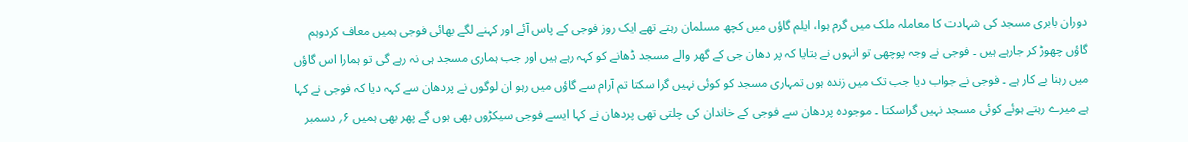دوران بابری مسجد کی شہادت کا معاملہ ملک میں گرم ہوا، ایلم گاؤں میں کچھ مسلمان رہتے تھے ایک روز فوجی کے پاس آئے اور کہنے لگے بھائی فوجی ہمیں معاف کردوہم گاؤں چھوڑ کر جارہے ہیں ۔ فوجی نے وجہ پوچھی تو انہوں نے بتایا کہ پر دھان جی کے گھر والے مسجد ڈھانے کو کہہ رہے ہیں اور جب ہماری مسجد ہی نہ رہے گی تو ہمارا اس گاؤں میں رہنا بے کار ہے ۔ فوجی نے جواب دیا جب تک میں زندہ ہوں تمہاری مسجد کو کوئی نہیں گرا سکتا تم آرام سے گاؤں میں رہو ان لوگوں نے پردھان سے کہہ دیا کہ فوجی نے کہا ہے میرے رہتے ہوئے کوئی مسجد نہیں گراسکتا ۔ موجودہ پردھان سے فوجی کے خاندان کی چلتی تھی پردھان نے کہا ایسے فوجی سیکڑوں بھی ہوں گے پھر بھی ہمیں ۶؍ دسمبر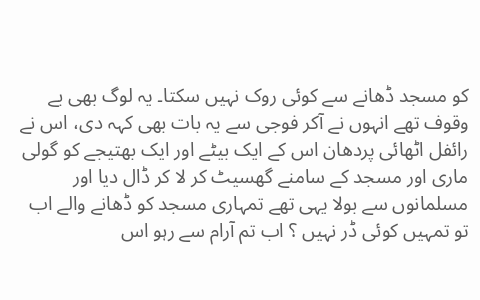کو مسجد ڈھانے سے کوئی روک نہیں سکتا۔ یہ لوگ بھی بے وقوف تھے انہوں نے آکر فوجی سے یہ بات بھی کہہ دی، اس نے رائفل اٹھائی پردھان اس کے ایک بیٹے اور ایک بھتیجے کو گولی ماری اور مسجد کے سامنے گھسیٹ کر لا کر ڈال دیا اور مسلمانوں سے بولا یہی تھے تمہاری مسجد کو ڈھانے والے اب تو تمہیں کوئی ڈر نہیں ؟ اب تم آرام سے رہو اس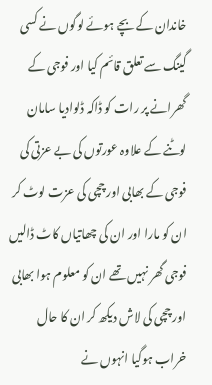خاندان کے بچے ہوئے لوگوں نے کسی گینگ سے تعلق قائم کیا اور فوجی کے گھرانے پر رات کو ڈاکہ ڈلوادیا سامان لوٹنے کے علاوہ عورتوں کی بے عزتی کی فوجی کے بھابی اور چچی کی عزت لوٹ کر ان کو مارا اور ان کی چھاتیاں کاٹ ڈالیں فوجی گھر نہیں تھے ان کو معلوم ہوا بھابی اور چچی کی لاش دیکھ کر ان کا حال خراب ہوگیا انہوں نے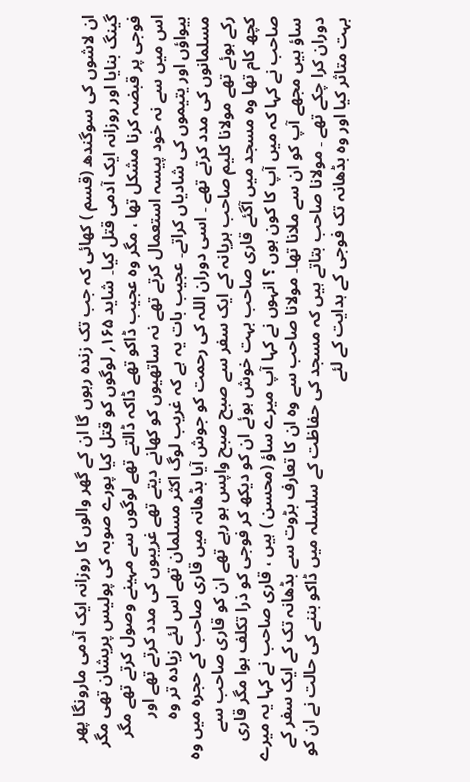ان لاشوں کی سوگندھ (قسم ) کھائی کہ جب تک زندہ رہوں گا ان کے گھر والوں کا روزانہ ایک آدمی مارونگا پھر گینگ بنایا اور روزانہ ایک آدمی قتل کیا۔ شاید ۱۶۵؍ لوگوں کو قتل کیا پورے صوبہ کی پولیس پریشان تھی مگر فوجی پر قبضہ کرنا مشکل تھا ، مگر وہ عجیب ڈاکو تھے ڈاکہ ڈالتے تھے لوگوں سے مہینے وصول کرتے تھے مگر اس میں سے نہ خود پیسہ استعمال کرتے تھے نہ ساتھیوں کو کھانے دیتے تھے غریبوں کی مدد کرتے تھے اور بیواؤں اور یتیموں کی شادیاں کراتے۔ عجیب بات یہ ہے کہ غریب لوگ اکثر مسلمان تھے اس لئے زیادہ تر وہ مسلمانوں کی مدد کرتے تھے ۔ اسی دوران اللہ کی رحمت کو جوش آیا بڈھانہ میں قاری صاحب کے حجرہ میں وہ رکے ہوئے تھے مولانا کلیم صاحب ہریانہ کے ایک سفر سے صبح صبح واپس ہو رہے تھے ان کو قاری صاحب سے کچھ کام تھا وہ مسجد میں آگئے قاری صاحب بہت خوش ہوئے ان کو دیکھ کر فوجی کو ذرا تکلف ہوا مگر قاری صاحب نے کہا کہ میں آپ کا کون ہوں ؟ انہوں نے کہا آپ میرے ساؤ (محسن ) ہیں ، قاری صاحب نے کہا یہ میرے ساؤ ہیں مجھے آپ کو ان سے ملانا تھا۔ مولانا صاحب سے وہ ان کا تعارف بڑوت سے بڈھانہ تک کے ایک سفر کے دوران کرا چکے تھے ۔ مولانا صاحب بتاتے ہیں کہ مسجد کی حفاظت کے سلسلہ میں ڈاکو بننے کی حالت نے ان کو بہت متاثر کیا اور وہ بڈھانہ تک فوجی کے ہدایت کے لئے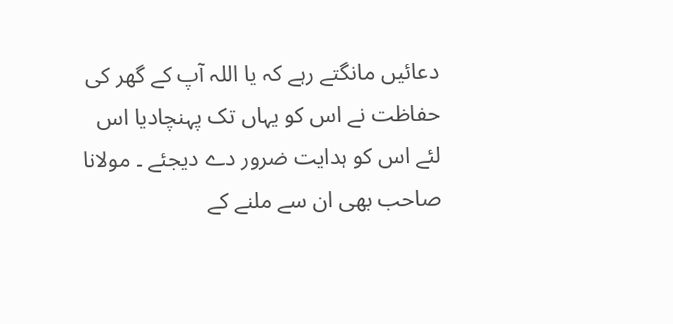دعائیں مانگتے رہے کہ یا اللہ آپ کے گھر کی حفاظت نے اس کو یہاں تک پہنچادیا اس لئے اس کو ہدایت ضرور دے دیجئے ۔ مولانا صاحب بھی ان سے ملنے کے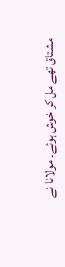مشتاق تھے مل کر خوش ہوئے۔ مولانا نے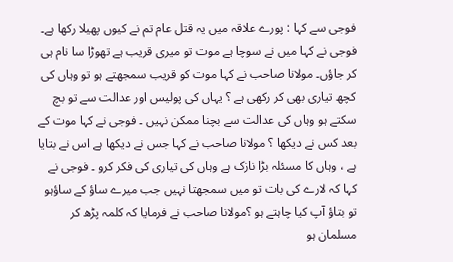فوجی سے کہا : پورے علاقہ میں یہ قتل عام تم نے کیوں پھیلا رکھا ہے۔ فوجی نے کہا میں نے سوچا ہے موت تو میری قریب ہے تھوڑا سا نام ہی کر جاؤں۔ مولانا صاحب نے کہا موت کو قریب سمجھتے ہو تو وہاں کی کچھ تیاری بھی کر رکھی ہے ؟ یہاں کی پولیس اور عدالت سے تو بچ سکتے ہو وہاں کی عدالت سے بچنا ممکن نہیں ۔ فوجی نے کہا موت کے بعد کس نے دیکھا ؟ مولانا صاحب نے کہا جس نے دیکھا ہے اس نے بتایا ہے ، وہاں کا مسئلہ بڑا نازک ہے وہاں کی تیاری کی فکر کرو ۔ فوجی نے کہا کہ لارے کی بات تو میں سمجھتا نہیں جب میرے ساؤ کے ساؤہو تو بتاؤ آپ کیا چاہتے ہو ؟مولانا صاحب نے فرمایا کہ کلمہ پڑھ کر مسلمان ہو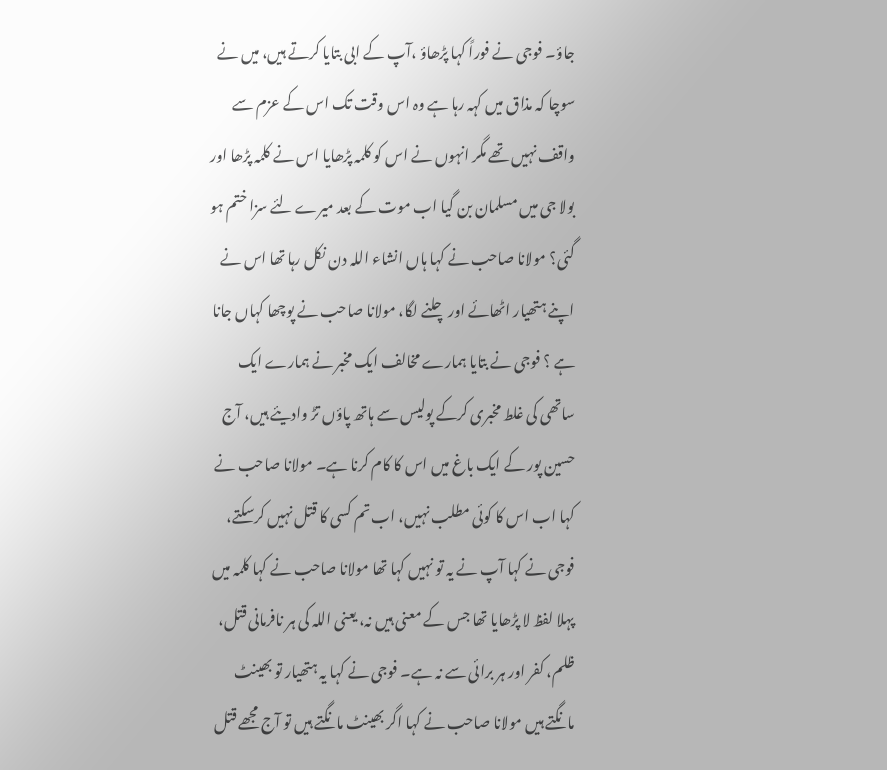جاؤ۔ فوجی نے فوراً کہا پڑھاؤ ،آپ کے ابی بتایا کرتے ہیں، میں نے سوچا کہ مذاق میں کہہ رہا ہے وہ اس وقت تک اس کے عزم سے واقف نہیں تھے مگر انہوں نے اس کو کلمہ پڑھایا اس نے کلمہ پڑھا اور بولا جی میں مسلمان بن گیا اب موت کے بعد میرے لئے سزا ختم ہو گئی؟ مولانا صاحب نے کہا ہاں انشاء اللہ دن نکل رہا تھا اس نے اپنے ہتھیار اٹھائے اور چلنے لگا، مولانا صاحب نے پوچھا کہاں جانا ہے ؟ فوجی نے بتایا ہمارے مخالف ایک مخبر نے ہمارے ایک ساتھی کی غلط مخبری کرکے پولیس سے ہاتھ پاؤں تڑ وادیئے ہیں، آج حسین پور کے ایک باغ میں اس کا کام کرنا ہے۔ مولانا صاحب نے کہا اب اس کا کوئی مطلب نہیں، اب تم کسی کا قتل نہیں کرسکتے، فوجی نے کہا آپ نے یہ تو نہیں کہا تھا مولانا صاحب نے کہا کلمہ میں پہلا لفظ لا پڑھایا تھا جس کے معنی ہیں نہ، یعنی اللہ کی ہر نافرمانی قتل، ظلم، کفر اور ہر برائی سے نہ ہے۔ فوجی نے کہا یہ ہتھیار تو بھینٹ مانگتے ہیں مولانا صاحب نے کہا اگر بھینٹ مانگتے ہیں تو آج مجھے قتل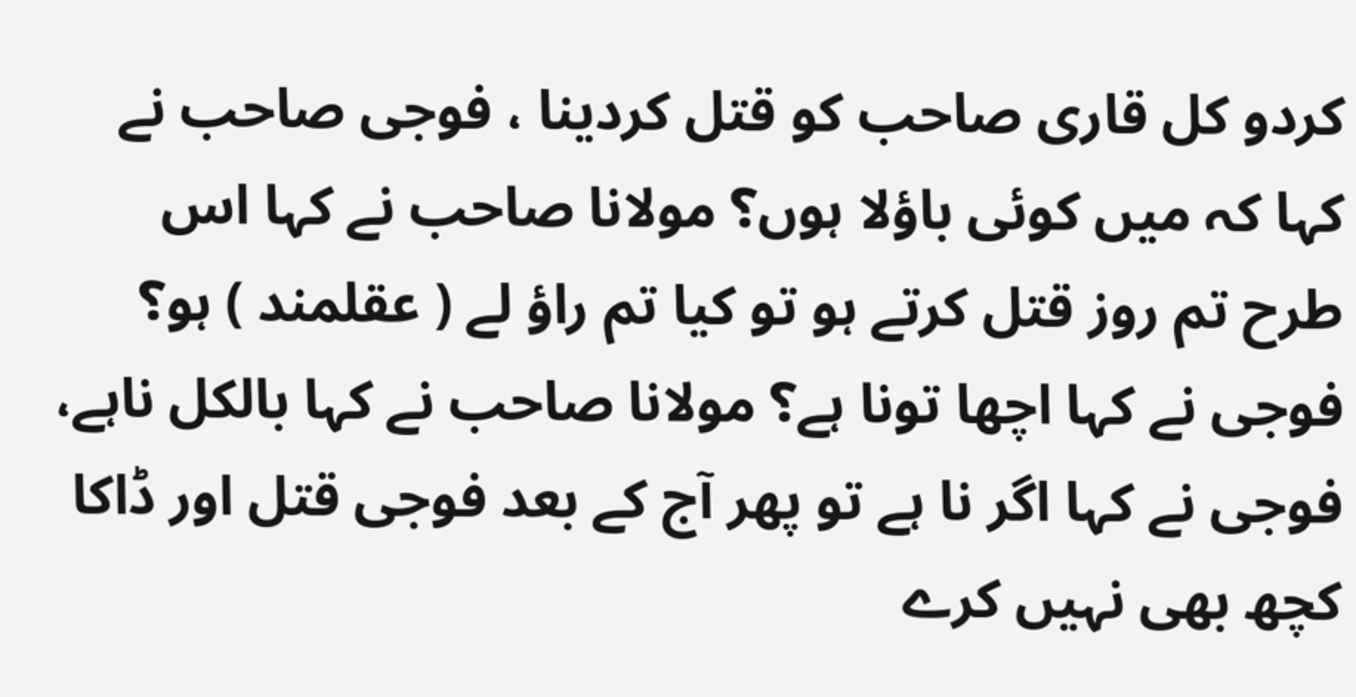کردو کل قاری صاحب کو قتل کردینا ، فوجی صاحب نے کہا کہ میں کوئی باؤلا ہوں؟ مولانا صاحب نے کہا اس طرح تم روز قتل کرتے ہو تو کیا تم راؤ لے ( عقلمند ) ہو؟ فوجی نے کہا اچھا تونا ہے؟ مولانا صاحب نے کہا بالکل ناہے، فوجی نے کہا اگر نا ہے تو پھر آج کے بعد فوجی قتل اور ڈاکا کچھ بھی نہیں کرے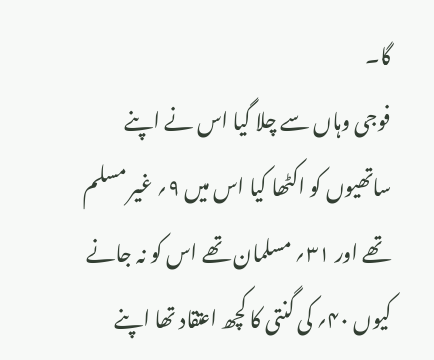گا۔
فوجی وہاں سے چلا گیا اس نے اپنے ساتھیوں کو اکٹھا کیا اس میں ۹؍ غیر مسلم تھے اور ۳۱؍ مسلمان تھے اس کو نہ جانے کیوں ۴۰؍ کی گنتی کا کچھ اعتقاد تھا اپنے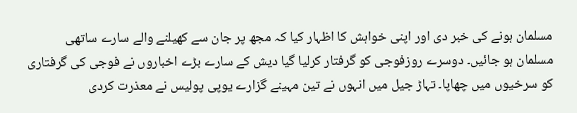مسلمان ہونے کی خبر دی اور اپنی خواہش کا اظہار کیا کہ مجھ پر جان سے کھیلنے والے سارے ساتھی مسلمان ہو جائیں۔ دوسرے روزفوجی کو گرفتار کرلیا گیا دیش کے سارے بڑے اخباروں نے فوجی کی گرفتاری کو سرخیوں میں چھاپا۔ تہاڑ جیل میں انہوں نے تین مہینے گزارے یوپی پولیس نے معذرت کردی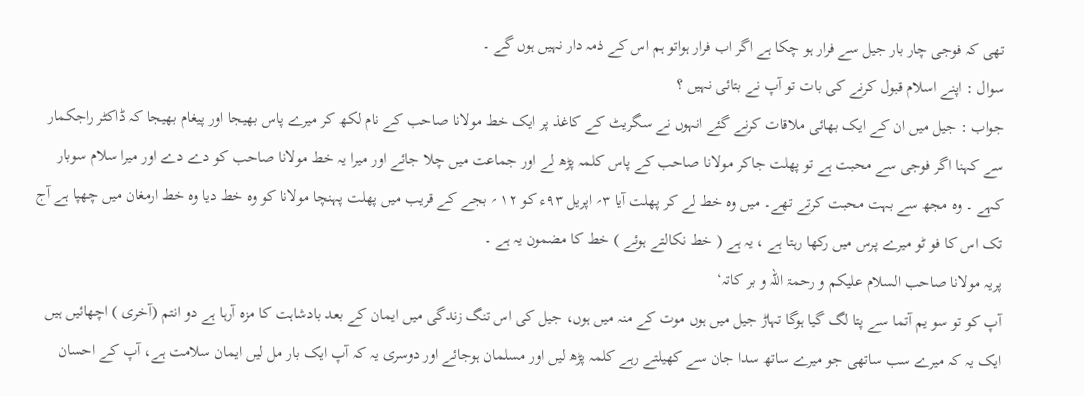تھی کہ فوجی چار بار جیل سے فرار ہو چکا ہے اگر اب فرار ہواتو ہم اس کے ذمہ دار نہیں ہوں گے ۔
سوال : اپنے اسلام قبول کرنے کی بات تو آپ نے بتائی نہیں ؟
جواب : جیل میں ان کے ایک بھائی ملاقات کرنے گئے انہوں نے سگریٹ کے کاغذ پر ایک خط مولانا صاحب کے نام لکھ کر میرے پاس بھیجا اور پیغام بھیجا کہ ڈاکٹر راجکمار سے کہنا اگر فوجی سے محبت ہے تو پھلت جاکر مولانا صاحب کے پاس کلمہ پڑھ لے اور جماعت میں چلا جائے اور میرا یہ خط مولانا صاحب کو دے دے اور میرا سلام سوبار کہے ۔ وہ مجھ سے بہت محبت کرتے تھے۔ میں وہ خط لے کر پھلت آیا ۳؍ اپریل ۹۳ء کو ۱۲ ؍ بجے کے قریب میں پھلت پہنچا مولانا کو وہ خط دیا وہ خط ارمغان میں چھپا ہے آج تک اس کا فو ٹو میرے پرس میں رکھا رہتا ہے ، یہ ہے ( خط نکالتے ہوئے ) خط کا مضمون یہ ہے ۔
پریہ مولانا صاحب السلام علیکم و رحمۃ اللہ و بر کاتہ‘
آپ کو تو سو یم آتما سے پتا لگ گیا ہوگا تہاڑ جیل میں ہوں موت کے منہ میں ہوں، جیل کی اس تنگ زندگی میں ایمان کے بعد بادشاہت کا مزہ آرہا ہے دو انتم (آخری ) اچھائیں ہیں ایک یہ کہ میرے سب ساتھی جو میرے ساتھ سدا جان سے کھیلتے رہے کلمہ پڑھ لیں اور مسلمان ہوجائے اور دوسری یہ کہ آپ ایک بار مل لیں ایمان سلامت ہے، آپ کے احسان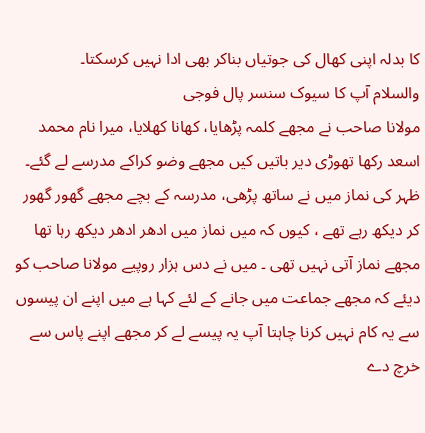کا بدلہ اپنی کھال کی جوتیاں بناکر بھی ادا نہیں کرسکتا۔
والسلام آپ کا سیوک سنسر پال فوجی
مولانا صاحب نے مجھے کلمہ پڑھایا، کھانا کھلایا، میرا نام محمد اسعد رکھا تھوڑی دیر باتیں کیں مجھے وضو کراکے مدرسے لے گئے۔ ظہر کی نماز میں نے ساتھ پڑھی، مدرسہ کے بچے مجھے گھور گھور کر دیکھ رہے تھے ، کیوں کہ میں نماز میں ادھر ادھر دیکھ رہا تھا مجھے نماز آتی نہیں تھی ۔ میں نے دس ہزار روپیے مولانا صاحب کو دیئے کہ مجھے جماعت میں جانے کے لئے کہا ہے میں اپنے ان پیسوں سے یہ کام نہیں کرنا چاہتا آپ یہ پیسے لے کر مجھے اپنے پاس سے خرچ دے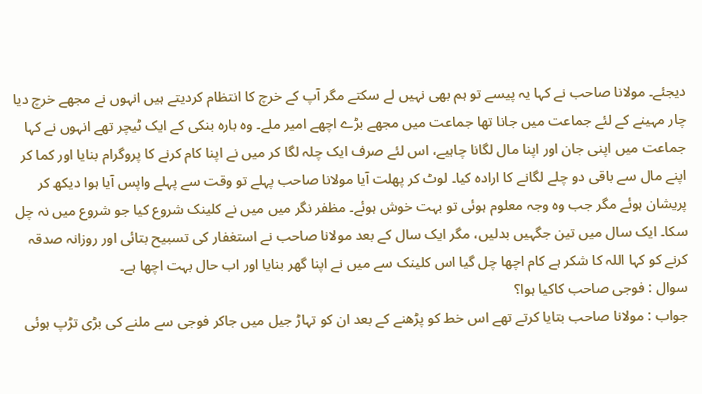دیجئے۔ مولانا صاحب نے کہا یہ پیسے تو ہم بھی نہیں لے سکتے مگر آپ کے خرچ کا انتظام کردیتے ہیں انہوں نے مجھے خرچ دیا چار مہینے کے لئے جماعت میں جانا تھا جماعت میں مجھے بڑے اچھے امیر ملے۔ وہ بارہ بنکی کے ایک ٹیچر تھے انہوں نے کہا جماعت میں اپنی جان اور اپنا مال لگانا چاہیے، اس لئے صرف ایک چلہ لگا کر میں نے اپنا کام کرنے کا پروگرام بنایا اور کما کر اپنے مال سے باقی دو چلے لگانے کا ارادہ کیا۔ لوٹ کر پھلت آیا مولانا صاحب پہلے تو وقت سے پہلے واپس آیا ہوا دیکھ کر پریشان ہوئے مگر جب وہ وجہ معلوم ہوئی تو بہت خوش ہوئے۔ مظفر نگر میں میں نے کلینک شروع کیا جو شروع میں نہ چل سکا۔ ایک سال میں تین جگہیں بدلیں، مگر ایک سال کے بعد مولانا صاحب نے استغفار کی تسبیح بتائی اور روزانہ صدقہ کرنے کو کہا اللہ کا شکر ہے کام اچھا چل گیا اس کلینک سے میں نے اپنا گھر بنایا اور اب حال بہت اچھا ہے۔
سوال : فوجی صاحب کاکیا ہوا؟
جواب : مولانا صاحب بتایا کرتے تھے اس خط کو پڑھنے کے بعد ان کو تہاڑ جیل میں جاکر فوجی سے ملنے کی بڑی تڑپ ہوئی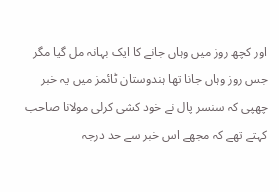اور کچھ روز میں وہاں جانے کا ایک بہانہ مل گیا مگر جس روز وہاں جانا تھا ہندوستان ٹائمز میں یہ خبر چھپی کہ سنسر پال نے خود کشی کرلی مولانا صاحب کہتے تھے کہ مجھے اس خبر سے حد درجہ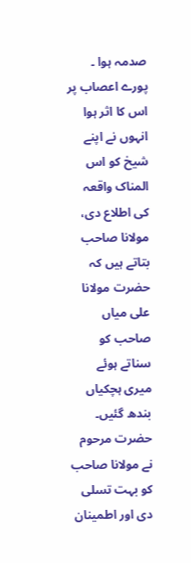صدمہ ہوا ۔ پورے اعصاب پر اس کا اثر ہوا انہوں نے اپنے شیخ کو اس المناک واقعہ کی اطلاع دی، مولانا صاحب بتاتے ہیں کہ حضرت مولانا علی میاں صاحب کو سناتے ہوئے میری ہچکیاں بندھ گئیں۔ حضرت مرحوم نے مولانا صاحب کو بہت تسلی دی اور اطمینان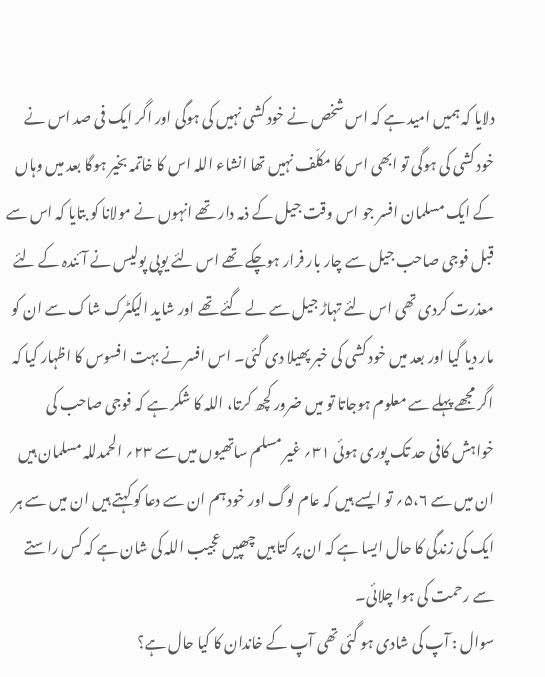دلایا کہ ہمیں امید ہے کہ اس شخص نے خود کشی نہیں کی ہوگی اور اگر ایک فی صد اس نے خود کشی کی ہوگی تو ابھی اس کا مکلّف نہیں تھا انشاء اللہ اس کا خاتمہ بخیر ہوگا بعد میں وہاں کے ایک مسلمان افسر جو اس وقت جیل کے ذمہ دار تھے انہوں نے مولانا کو بتایا کہ اس سے قبل فوجی صاحب جیل سے چار بار فرار ہوچکے تھے اس لئے یوپی پولیس نے آئندہ کے لئے معذرت کردی تھی اس لئے تہاڑ جیل سے لے گئے تھے اور شاید الیکٹرک شاک سے ان کو مار دیا گیا اور بعد میں خود کشی کی خبر پھیلا دی گئی۔ اس افسر نے بہت افسوس کا اظہار کیا کہ اگر مجھے پہلے سے معلوم ہوجاتا تو میں ضرور کچھ کرتا، اللہ کا شکر ہے کہ فوجی صاحب کی خواہش کافی حد تک پوری ہوئی ۳۱؍ غیر مسلم ساتھیوں میں سے ۲۳؍ الحمدللہ مسلمان ہیں ان میں سے ۵،۶؍ تو ایسے ہیں کہ عام لوگ اور خود ہم ان سے دعا کو کہتے ہیں ان میں سے ہر ایک کی زندگی کا حال ایسا ہے کہ ان پر کتابیں چھپیں عجیب اللہ کی شان ہے کہ کس راستے سے رحمت کی ہوا چلائی۔
سوال : آپ کی شادی ہو گئی تھی آپ کے خاندان کا کیا حال ہے؟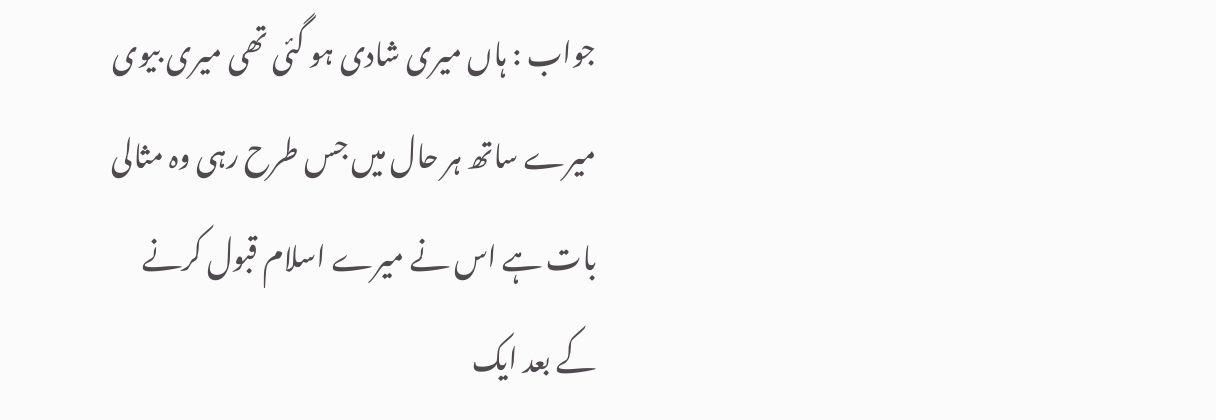جواب : ہاں میری شادی ہو گئی تھی میری بیوی میرے ساتھ ہر حال میں جس طرح رہی وہ مثالی بات ہے اس نے میرے اسلام قبول کرنے کے بعد ایک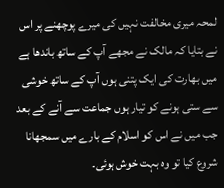لمحہ میری مخالفت نہیں کی میرے پوچھنے پر اس نے بتایا کہ مالک نے مجھے آپ کے ساتھ باندھا ہے میں بھارت کی ایک پتنی ہوں آپ کے ساتھ خوشی سے ستی ہونے کو تیار ہوں جماعت سے آنے کے بعد جب میں نے اس کو اسلام کے بارے میں سمجھانا شروع کیا تو وہ بہت خوش ہوئی۔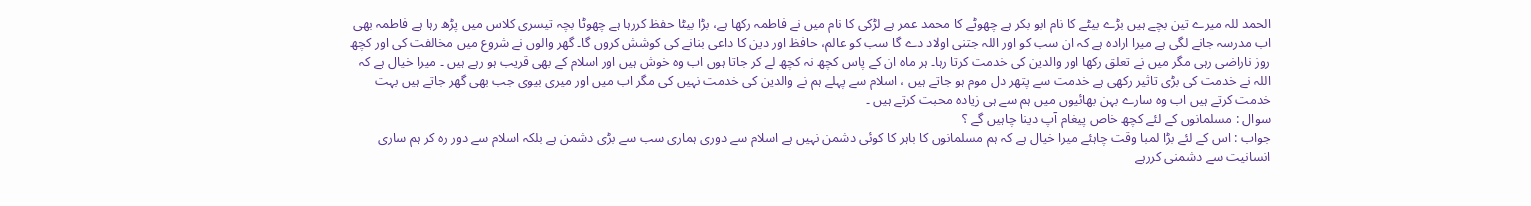الحمد للہ میرے تین بچے ہیں بڑے بیٹے کا نام ابو بکر ہے چھوٹے کا محمد عمر ہے لڑکی کا نام میں نے فاطمہ رکھا ہے، بڑا بیٹا حفظ کررہا ہے چھوٹا بچہ تیسری کلاس میں پڑھ رہا ہے فاطمہ بھی اب مدرسہ جانے لگی ہے میرا ارادہ ہے کہ ان سب کو اور اللہ جتنی اولاد دے گا سب کو عالم، حافظ اور دین کا داعی بنانے کی کوشش کروں گا۔ گھر والوں نے شروع میں مخالفت کی اور کچھ روز ناراضی رہی مگر میں نے تعلق رکھا اور والدین کی خدمت کرتا رہا۔ ہر ماہ ان کے پاس کچھ نہ کچھ لے کر جاتا ہوں اب وہ خوش ہیں اور اسلام کے بھی قریب ہو رہے ہیں ۔ میرا خیال ہے کہ اللہ نے خدمت کی بڑی تاثیر رکھی ہے خدمت سے پتھر دل موم ہو جاتے ہیں ، اسلام سے پہلے ہم نے والدین کی خدمت نہیں کی مگر اب میں اور میری بیوی جب بھی گھر جاتے ہیں بہت خدمت کرتے ہیں اب وہ سارے بہن بھائیوں میں ہم سے ہی زیادہ محبت کرتے ہیں ۔
سوال : مسلمانوں کے لئے کچھ خاص پیغام آپ دینا چاہیں گے ؟
جواب : اس کے لئے بڑا لمبا وقت چاہئے میرا خیال ہے کہ ہم مسلمانوں کا باہر کا کوئی دشمن نہیں ہے اسلام سے دوری ہماری سب سے بڑی دشمن ہے بلکہ اسلام سے دور رہ کر ہم ساری انسانیت سے دشمنی کررہے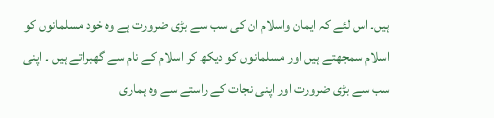ہیں۔ اس لئے کہ ایمان واسلام ان کی سب سے بڑی ضرورت ہے وہ خود مسلمانوں کو اسلام سمجھتے ہیں اور مسلمانوں کو دیکھ کر اسلام کے نام سے گھبراتے ہیں ۔ اپنی سب سے بڑی ضرورت اور اپنی نجات کے راستے سے وہ ہماری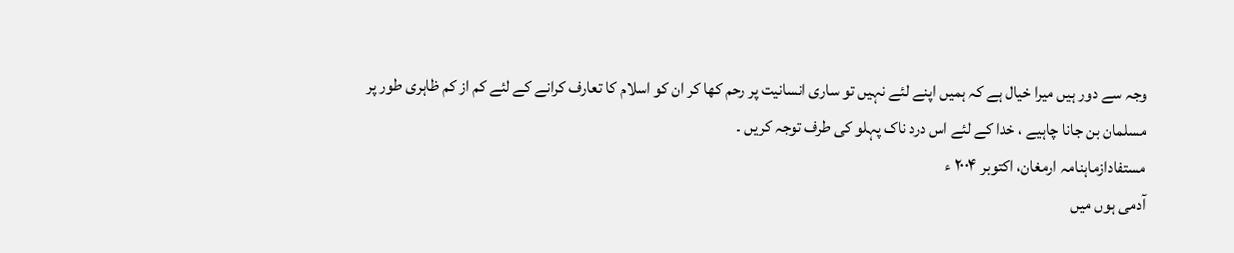وجہ سے دور ہیں میرا خیال ہے کہ ہمیں اپنے لئے نہیں تو ساری انسانیت پر رحم کھا کر ان کو اسلام کا تعارف کرانے کے لئے کم از کم ظاہری طور پر مسلمان بن جانا چاہیے ، خدا کے لئے اس درد ناک پہلو کی طرف توجہ کریں ۔
مستفادازماہنامہ ارمغان، اکتوبر ۲۰۰۴ ء
آدمی ہوں میں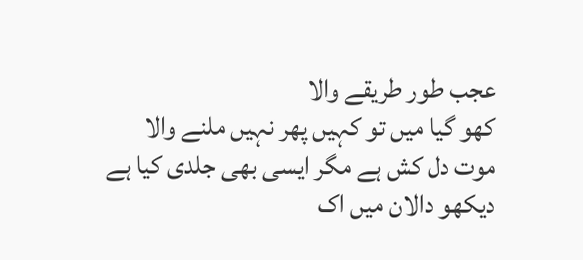عجب طور طریقے والا
کھو گیا میں تو کہیں پھر نہیں ملنے والا
موت دل کش ہے مگر ایسی بھی جلدی کیا ہے
دیکھو دالان میں اک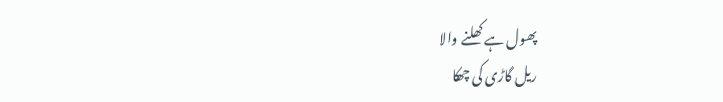پھول ہے کھلنے والا
ریل گاڑی کی چھکا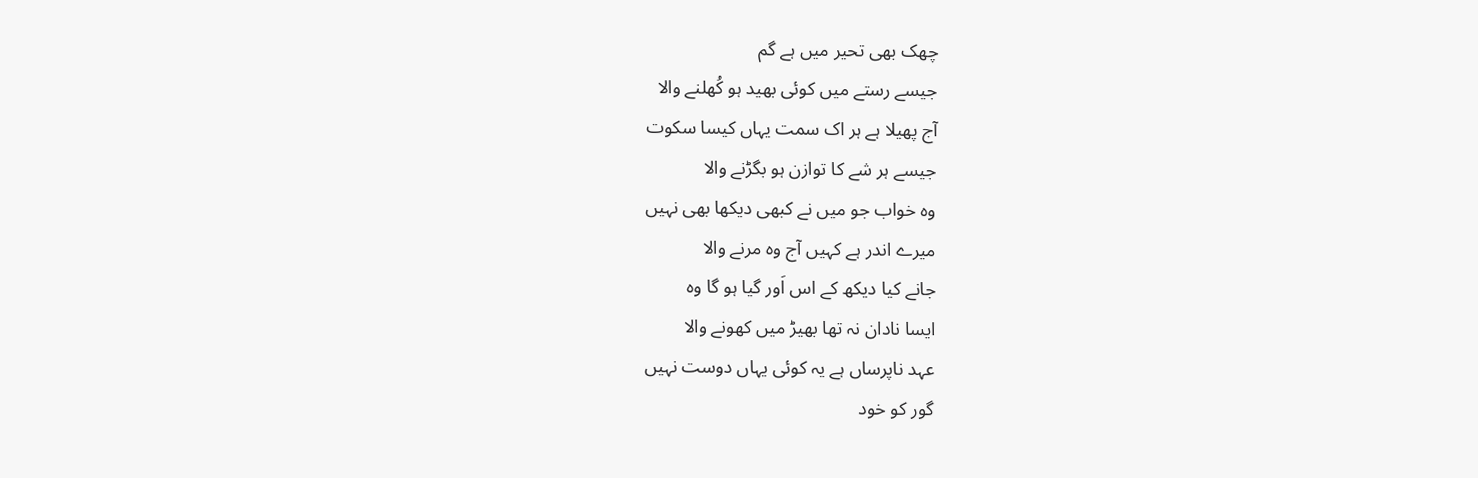چھک بھی تحیر میں ہے گم
جیسے رستے میں کوئی بھید ہو کُھلنے والا
آج پھیلا ہے ہر اک سمت یہاں کیسا سکوت
جیسے ہر شے کا توازن ہو بگڑنے والا
وہ خواب جو میں نے کبھی دیکھا بھی نہیں
میرے اندر ہے کہیں آج وہ مرنے والا
جانے کیا دیکھ کے اس اَور گیا ہو گا وہ
ایسا نادان نہ تھا بھیڑ میں کھونے والا
عہد ناپرساں ہے یہ کوئی یہاں دوست نہیں
گور کو خود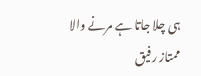ہی چلا جاتا ہے مرنے والا
ممتاز رفیق